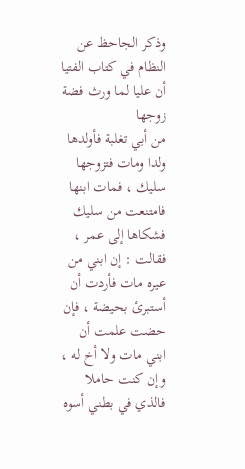وذكر الجاحظ عن النظام في كتاب الفتيا أن عليا لما ورث فضة زوجها
من أبي تغلبة فأولدها ولدا ومات فتزوجها سليك ، فمات ابنها فامتنعت من سليك
فشكاها إلى عمر ، فقالت : إن ابني من عيره مات فأردت أن أستبرئ بحيضة ، فإن
حضت علمت أن ابني مات ولا أخ له ، وإن كنت حاملا فالذي في بطني أسوه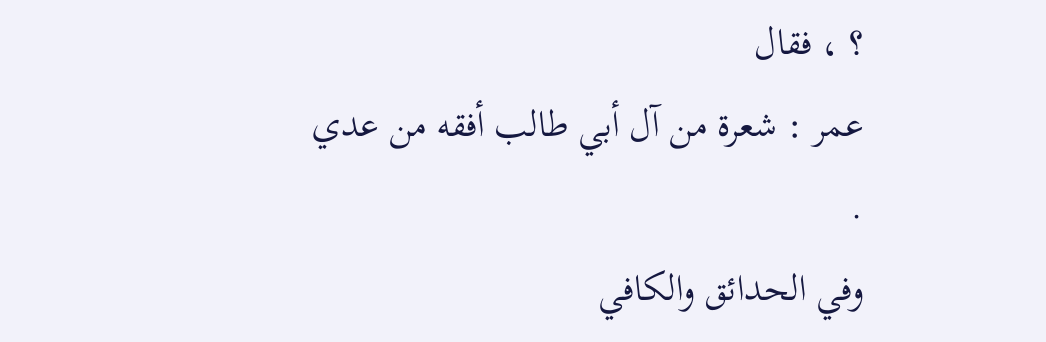؟ ، فقال
عمر : شعرة من آل أبي طالب أفقه من عدي .
وفي الحدائق والكافي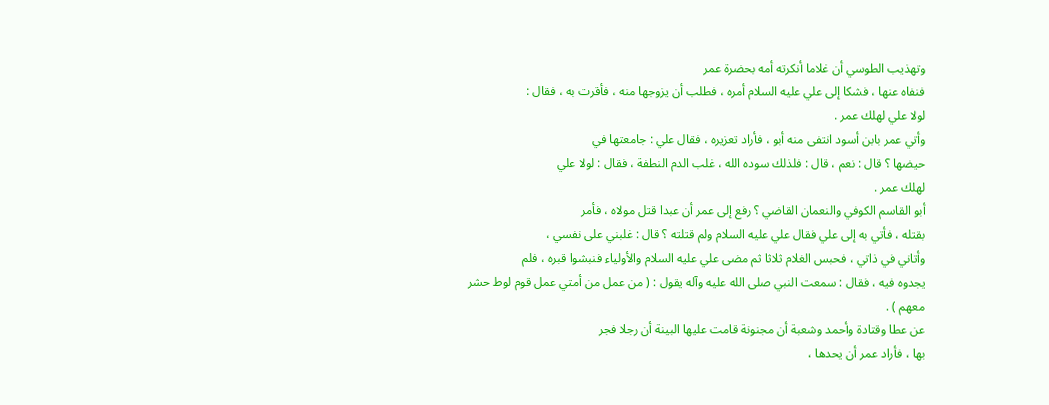وتهذيب الطوسي أن غلاما أنكرته أمه بحضرة عمر
فنفاه عنها ، فشكا إلى علي عليه السلام أمره ، فطلب أن يزوجها منه ، فأقرت به ، فقال :
لولا علي لهلك عمر .
وأتي عمر بابن أسود انتفى منه أبو ، فأراد تعزيره ، فقال علي : جامعتها في
حيضها ؟ قال : نعم ، قال : فلذلك سوده الله ، غلب الدم النطفة ، فقال : لولا علي
لهلك عمر .
أبو القاسم الكوفي والنعمان القاضي ؟ رفع إلى عمر أن عبدا قتل مولاه ، فأمر
بقتله ، فأتي به إلى علي فقال علي عليه السلام ولم قتلته ؟ قال : غلبني على نفسي ،
وأتاني في ذاتي ، فحبس الغلام ثلاثا ثم مضى علي عليه السلام والأولياء فنبشوا قبره ، فلم
يجدوه فيه ، فقال : سمعت النبي صلى الله عليه وآله يقول : ( من عمل من أمتي عمل قوم لوط حشر
معهم ) .
عن عطا وقتادة وأحمد وشعبة أن مجنونة قامت عليها البينة أن رجلا فجر
بها ، فأراد عمر أن يحدها ،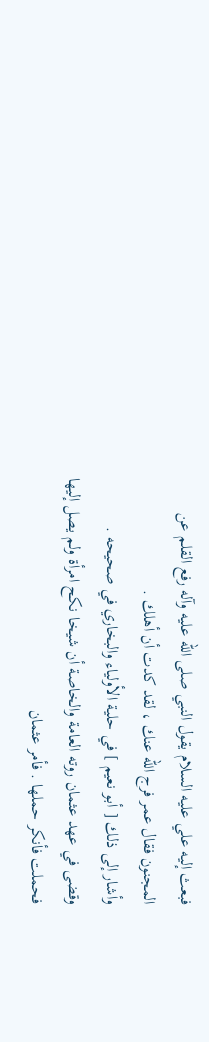فبعث إليه علي عليه السلام يقول النبي صلى الله عليه وآله رفع القلم عن
المجنون فقال عمر فرج الله عنك ، لقد كدت أن أهلك .
وأشار إلى ذلك [ أبو نعيم ] في حلية الأولياء والبخاري في صحيحه .
وقضى في عهد عثمان روته العامة والخاصة أن شيخا نكح امرأة ولم يصل إليها
فحملت فأنكر حملها . فأمر عثمان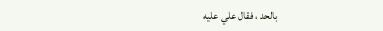بالحد ، فقال علي عليه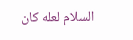السلام لعله كان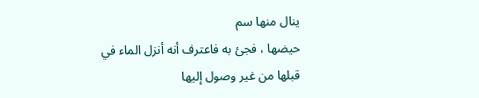ينال منها سم
حيضها ، فجئ به فاعترف أنه أنزل الماء في قبلها من غير وصول إليها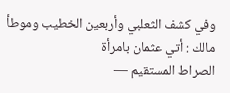وفي كشف الثعلبي وأربعين الخطيب وموطأ مالك : أتي عثمان بامرأة
الصراط المستقيم —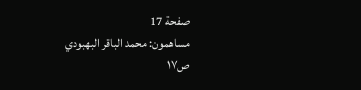صفحة 17
مساهمون: محمد الباقر البهبودي
ص١٧